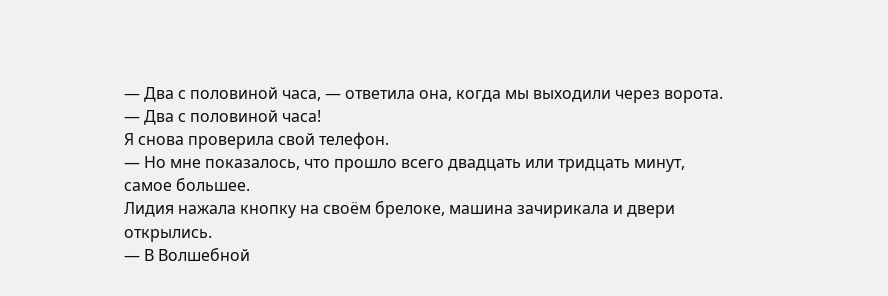— Два с половиной часа, — ответила она, когда мы выходили через ворота.
— Два с половиной часа!
Я снова проверила свой телефон.
— Но мне показалось, что прошло всего двадцать или тридцать минут, самое большее.
Лидия нажала кнопку на своём брелоке, машина зачирикала и двери открылись.
— В Волшебной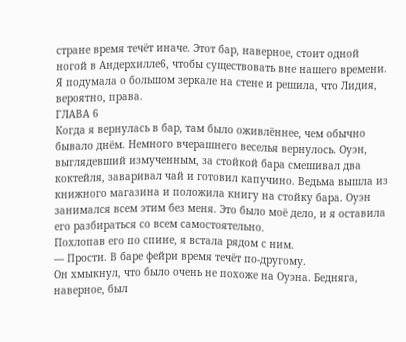стране время течёт иначе. Этот бар, наверное, стоит одной ногой в Андерхилле6, чтобы существовать вне нашего времени.
Я подумала о большом зеркале на стене и решила, что Лидия, вероятно, права.
ГЛАВА 6
Когда я вернулась в бар, там было оживлённее, чем обычно бывало днём. Немного вчерашнего веселья вернулось. Оуэн, выглядевший измученным, за стойкой бара смешивал два коктейля, заваривал чай и готовил капучино. Ведьма вышла из книжного магазина и положила книгу на стойку бара. Оуэн занимался всем этим без меня. Это было моё дело, и я оставила его разбираться со всем самостоятельно.
Похлопав его по спине, я встала рядом с ним.
— Прости. В баре фейри время течёт по-другому.
Он хмыкнул, что было очень не похоже на Оуэна. Бедняга, наверное, был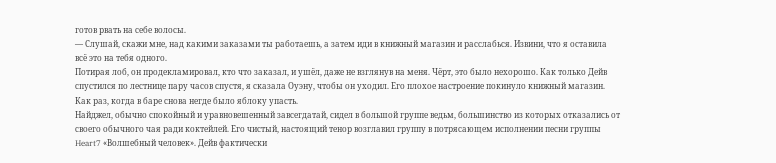готов рвать на себе волосы.
— Слушай, скажи мне, над какими заказами ты работаешь, а затем иди в книжный магазин и расслабься. Извини, что я оставила всё это на тебя одного.
Потирая лоб, он продекламировал, кто что заказал, и ушёл, даже не взглянув на меня. Чёрт, это было нехорошо. Как только Дейв спустился по лестнице пару часов спустя, я сказала Оуэну, чтобы он уходил. Его плохое настроение покинуло книжный магазин. Как раз, когда в баре снова негде было яблоку упасть.
Найджел, обычно спокойный и уравновешенный завсегдатай, сидел в большой группе ведьм, большинство из которых отказались от своего обычного чая ради коктейлей. Его чистый, настоящий тенор возглавил группу в потрясающем исполнении песни группы Heart7 «Волшебный человек». Дейв фактически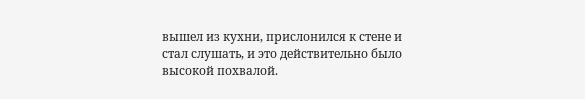вышел из кухни, прислонился к стене и стал слушать, и это действительно было высокой похвалой.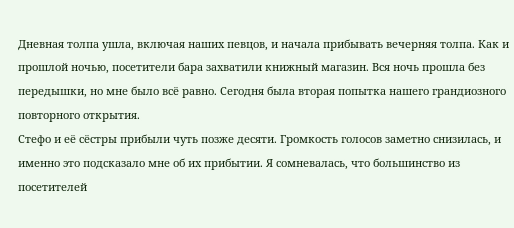Дневная толпа ушла, включая наших певцов, и начала прибывать вечерняя толпа. Как и прошлой ночью, посетители бара захватили книжный магазин. Вся ночь прошла без передышки, но мне было всё равно. Сегодня была вторая попытка нашего грандиозного повторного открытия.
Стефо и её сёстры прибыли чуть позже десяти. Громкость голосов заметно снизилась, и именно это подсказало мне об их прибытии. Я сомневалась, что большинство из посетителей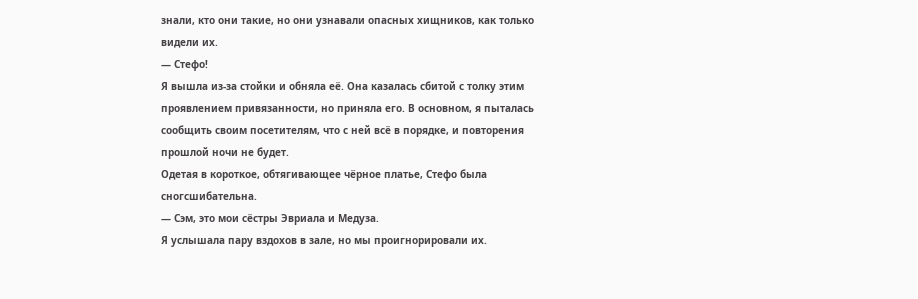знали, кто они такие, но они узнавали опасных хищников, как только видели их.
— Стефо!
Я вышла из-за стойки и обняла её. Она казалась сбитой с толку этим проявлением привязанности, но приняла его. В основном, я пыталась сообщить своим посетителям, что с ней всё в порядке, и повторения прошлой ночи не будет.
Одетая в короткое, обтягивающее чёрное платье, Стефо была сногсшибательна.
— Сэм, это мои сёстры Эвриала и Медуза.
Я услышала пару вздохов в зале, но мы проигнорировали их.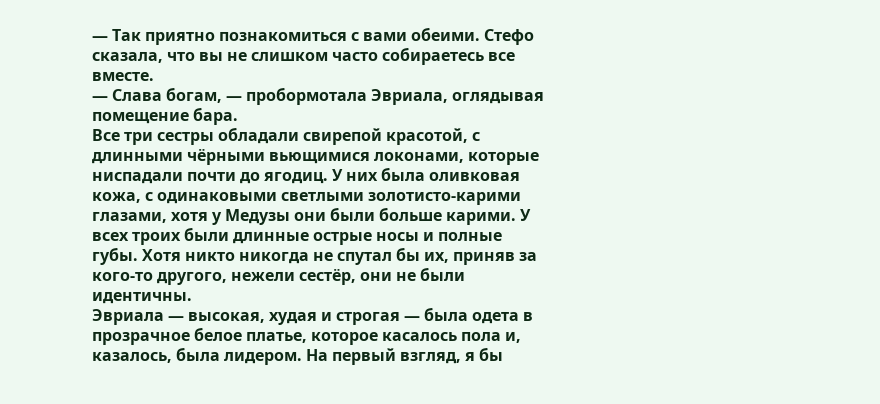— Так приятно познакомиться с вами обеими. Стефо сказала, что вы не слишком часто собираетесь все вместе.
— Слава богам, — пробормотала Эвриала, оглядывая помещение бара.
Все три сестры обладали свирепой красотой, с длинными чёрными вьющимися локонами, которые ниспадали почти до ягодиц. У них была оливковая кожа, с одинаковыми светлыми золотисто-карими глазами, хотя у Медузы они были больше карими. У всех троих были длинные острые носы и полные губы. Хотя никто никогда не спутал бы их, приняв за кого-то другого, нежели сестёр, они не были идентичны.
Эвриала — высокая, худая и строгая — была одета в прозрачное белое платье, которое касалось пола и, казалось, была лидером. На первый взгляд, я бы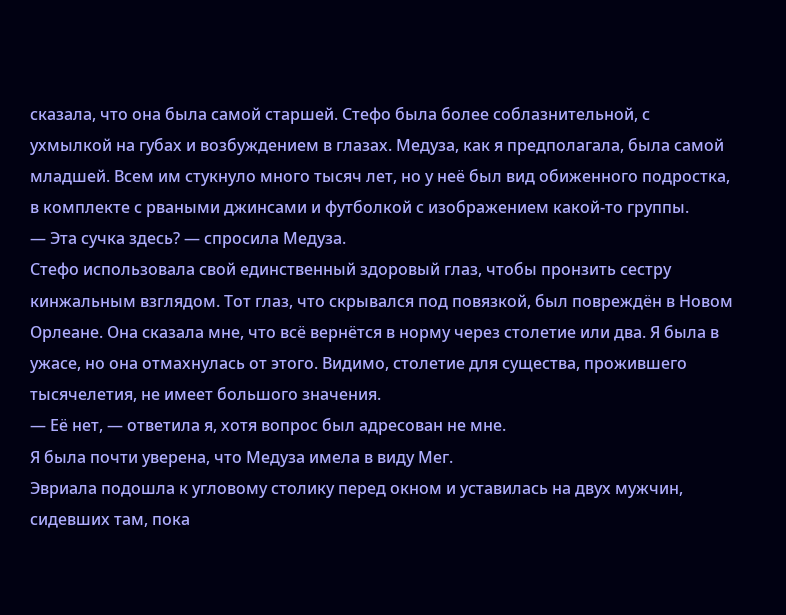сказала, что она была самой старшей. Стефо была более соблазнительной, с ухмылкой на губах и возбуждением в глазах. Медуза, как я предполагала, была самой младшей. Всем им стукнуло много тысяч лет, но у неё был вид обиженного подростка, в комплекте с рваными джинсами и футболкой с изображением какой-то группы.
— Эта сучка здесь? — спросила Медуза.
Стефо использовала свой единственный здоровый глаз, чтобы пронзить сестру кинжальным взглядом. Тот глаз, что скрывался под повязкой, был повреждён в Новом Орлеане. Она сказала мне, что всё вернётся в норму через столетие или два. Я была в ужасе, но она отмахнулась от этого. Видимо, столетие для существа, прожившего тысячелетия, не имеет большого значения.
— Её нет, — ответила я, хотя вопрос был адресован не мне.
Я была почти уверена, что Медуза имела в виду Мег.
Эвриала подошла к угловому столику перед окном и уставилась на двух мужчин, сидевших там, пока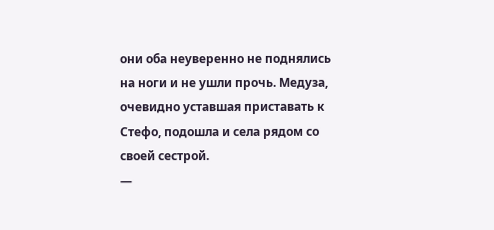они оба неуверенно не поднялись на ноги и не ушли прочь. Медуза, очевидно уставшая приставать к Стефо, подошла и села рядом со своей сестрой.
—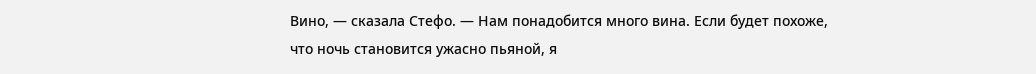Вино, — сказала Стефо. — Нам понадобится много вина. Если будет похоже, что ночь становится ужасно пьяной, я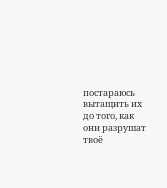постараюсь вытащить их до того, как они разрушат твоё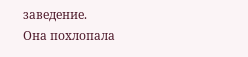заведение.
Она похлопала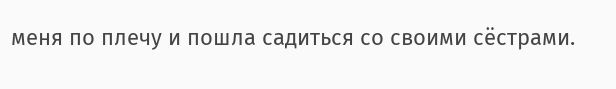меня по плечу и пошла садиться со своими сёстрами.